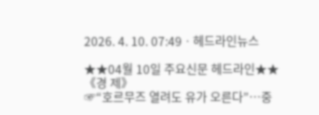2026. 4. 10. 07:49ㆍ헤드라인뉴스

★★04월 10일 주요신문 헤드라인★★
《경 제》
☞“호르무즈 열려도 유가 오른다”…중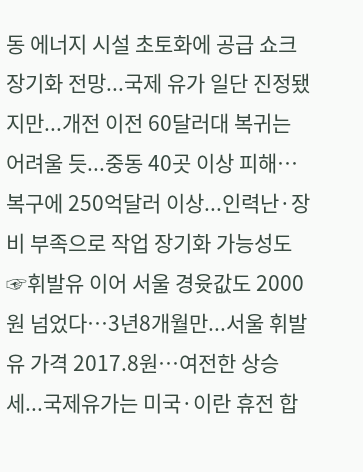동 에너지 시설 초토화에 공급 쇼크 장기화 전망...국제 유가 일단 진정됐지만...개전 이전 60달러대 복귀는 어려울 듯...중동 40곳 이상 피해…복구에 250억달러 이상...인력난·장비 부족으로 작업 장기화 가능성도
☞휘발유 이어 서울 경윳값도 2000원 넘었다…3년8개월만...서울 휘발유 가격 2017.8원…여전한 상승세...국제유가는 미국·이란 휴전 합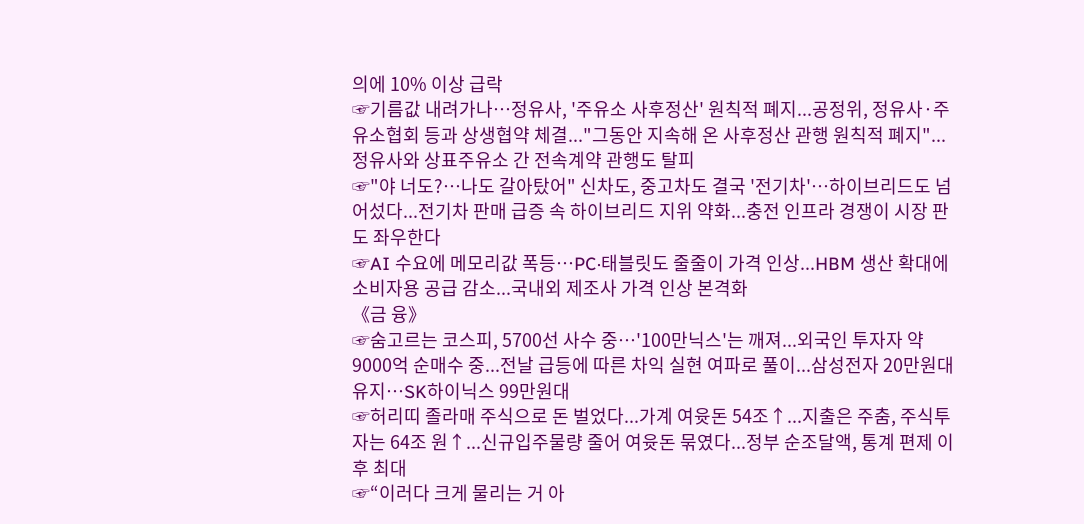의에 10% 이상 급락
☞기름값 내려가나…정유사, '주유소 사후정산' 원칙적 폐지...공정위, 정유사·주유소협회 등과 상생협약 체결..."그동안 지속해 온 사후정산 관행 원칙적 폐지"...정유사와 상표주유소 간 전속계약 관행도 탈피
☞"야 너도?…나도 갈아탔어" 신차도, 중고차도 결국 '전기차'…하이브리드도 넘어섰다...전기차 판매 급증 속 하이브리드 지위 약화...충전 인프라 경쟁이 시장 판도 좌우한다
☞AI 수요에 메모리값 폭등…PC·태블릿도 줄줄이 가격 인상...HBM 생산 확대에 소비자용 공급 감소...국내외 제조사 가격 인상 본격화
《금 융》
☞숨고르는 코스피, 5700선 사수 중…'100만닉스'는 깨져...외국인 투자자 약 9000억 순매수 중...전날 급등에 따른 차익 실현 여파로 풀이...삼성전자 20만원대 유지…SK하이닉스 99만원대
☞허리띠 졸라매 주식으로 돈 벌었다...가계 여윳돈 54조↑...지출은 주춤, 주식투자는 64조 원↑...신규입주물량 줄어 여윳돈 묶였다...정부 순조달액, 통계 편제 이후 최대
☞“이러다 크게 물리는 거 아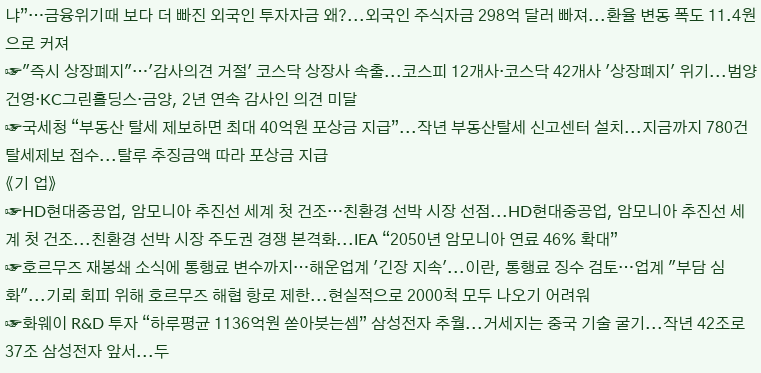냐”…금융위기때 보다 더 빠진 외국인 투자자금 왜?...외국인 주식자금 298억 달러 빠져...환율 변동 폭도 11.4원으로 커져
☞"즉시 상장폐지"…'감사의견 거절' 코스닥 상장사 속출...코스피 12개사·코스닥 42개사 '상장폐지' 위기...범양건영·KC그린홀딩스·금양, 2년 연속 감사인 의견 미달
☞국세청 “부동산 탈세 제보하면 최대 40억원 포상금 지급”...작년 부동산탈세 신고센터 설치...지금까지 780건 탈세제보 접수...탈루 추징금액 따라 포상금 지급
《기 업》
☞HD현대중공업, 암모니아 추진선 세계 첫 건조…친환경 선박 시장 선점...HD현대중공업, 암모니아 추진선 세계 첫 건조...친환경 선박 시장 주도권 경쟁 본격화...IEA “2050년 암모니아 연료 46% 확대”
☞호르무즈 재봉쇄 소식에 통행료 변수까지…해운업계 '긴장 지속'...이란, 통행료 징수 검토…업계 "부담 심화"...기뢰 회피 위해 호르무즈 해협 항로 제한...현실적으로 2000척 모두 나오기 어려워
☞화웨이 R&D 투자 “하루평균 1136억원 쏟아붓는셈” 삼성전자 추월...거세지는 중국 기술 굴기...작년 42조로 37조 삼성전자 앞서...두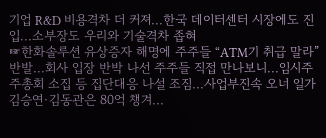기업 R&D 비용격차 더 커져...한국 데이터센터 시장에도 진입...소부장도 우리와 기술격차 좁혀
☞한화솔루션 유상증자 해명에 주주들 “ATM기 취급 말라” 반발...회사 입장 반박 나선 주주들 직접 만나보니...임시주주총회 소집 등 집단대응 나설 조짐...사업부진속 오너 일가 김승연·김동관은 80억 챙겨...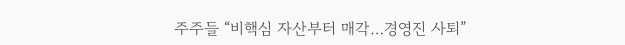주주들 “비핵심 자산부터 매각…경영진 사퇴”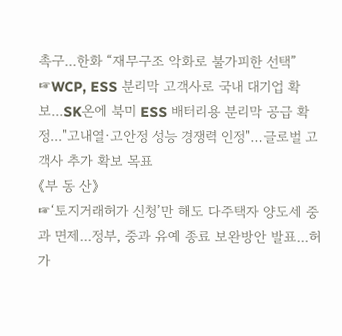촉구...한화 “재무구조 악화로 불가피한 선택”
☞WCP, ESS 분리막 고객사로 국내 대기업 확보...SK온에 북미 ESS 배터리용 분리막 공급 확정..."고내열·고안정 성능 경쟁력 인정"…글로벌 고객사 추가 확보 목표
《부 동 산》
☞‘토지거래허가 신청’만 해도 다주택자 양도세 중과 면제...정부, 중과 유예 종료 보완방안 발표...허가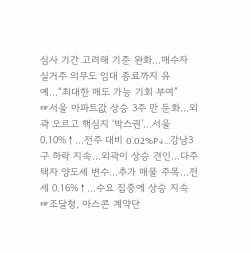심사 기간 고려해 기준 완화...매수자 실거주 의무도 임대 종료까지 유예...“최대한 매도 가능 기회 부여”
☞서울 아파트값 상승 3주 만 둔화…외곽 오르고 핵심지 ‘박스권’...서울 0.10%↑…전주 대비 0.02%P↓...강남3구 하락 지속…외곽이 상승 견인...다주택자 양도세 변수…추가 매물 주목...전세 0.16%↑…수요 집중에 상승 지속
☞조달청, 아스콘 계약단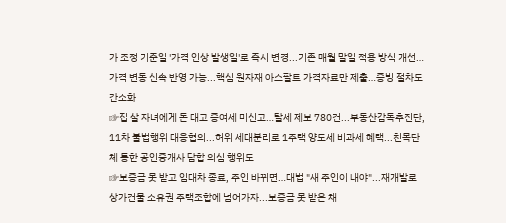가 조정 기준일 '가격 인상 발생일'로 즉시 변경...기존 매월 말일 적용 방식 개선…가격 변동 신속 반영 가능...핵심 원자재 아스팔트 가격자료만 제출…증빙 절차도 간소화
☞집 살 자녀에게 돈 대고 증여세 미신고…탈세 제보 780건...부동산감독추진단, 11차 불법행위 대응협의...허위 세대분리로 1주택 양도세 비과세 혜택...친목단체 통한 공인중개사 담합 의심 행위도
☞보증금 못 받고 임대차 종료, 주인 바뀌면…대법 "새 주인이 내야"...재개발로 상가건물 소유권 주택조합에 넘어가자...보증금 못 받은 채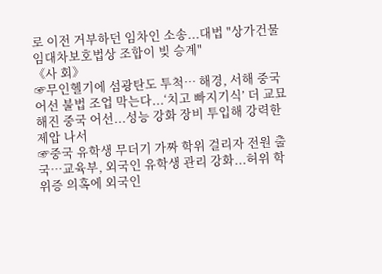로 이전 거부하던 임차인 소송...대법 "상가건물 임대차보호법상 조합이 빚 승계"
《사 회》
☞무인헬기에 섬광탄도 투척… 해경, 서해 중국 어선 불법 조업 막는다...‘치고 빠지기식’ 더 교묘해진 중국 어선...성능 강화 장비 투입해 강력한 제압 나서
☞중국 유학생 무더기 가짜 학위 걸리자 전원 출국…교육부, 외국인 유학생 관리 강화...허위 학위증 의혹에 외국인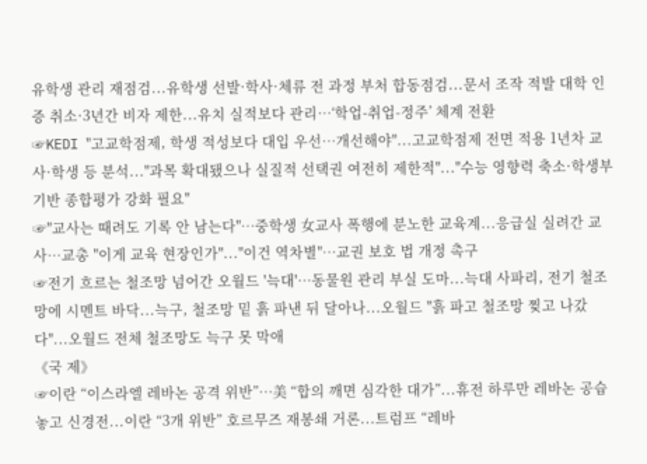유학생 관리 재점검...유학생 선발·학사·체류 전 과정 부처 합동점검...문서 조작 적발 대학 인증 취소·3년간 비자 제한...유치 실적보다 관리…‘학업-취업-정주’ 체계 전환
☞KEDI "고교학점제, 학생 적성보다 대입 우선…개선해야"...고교학점제 전면 적용 1년차 교사·학생 등 분석..."과목 확대됐으나 실질적 선택권 여전히 제한적"..."수능 영향력 축소·학생부 기반 종합평가 강화 필요"
☞"교사는 때려도 기록 안 남는다"…중학생 女교사 폭행에 분노한 교육계...응급실 실려간 교사…교총 "이게 교육 현장인가"..."이건 역차별"…교권 보호 법 개정 촉구
☞전기 흐르는 철조망 넘어간 오월드 '늑대'…동물원 관리 부실 도마...늑대 사파리, 전기 철조망에 시멘트 바닥...늑구, 철조망 밑 흙 파낸 뒤 달아나...오월드 "흙 파고 철조망 찢고 나갔다"...오월드 전체 철조망도 늑구 못 막애
《국 제》
☞이란 “이스라엘 레바논 공격 위반”…美 “합의 깨면 심각한 대가”...휴전 하루만 레바논 공습 놓고 신경전...이란 “3개 위반” 호르무즈 재봉쇄 거론...트럼프 “레바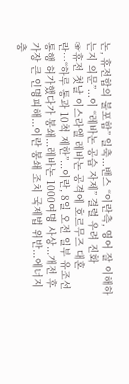논, 휴전합의 불포함” 일축...밴스 “이란측, 영어 잘 이해하는지 의문”...이 “레바논 공습 자제” 결렬 우려 진화
☞휴전 첫날 이스라엘 레바논 공격에 호르무즈 대혼란…“하루 통과 10척 제한”...이란, 8일 오전 일부 유조선 통행 허가했다가 봉쇄...레바논 1000여명 사상...개전 후 가장 큰 인명피해...이란 봉쇄 조치 국제법 위반...에너지 충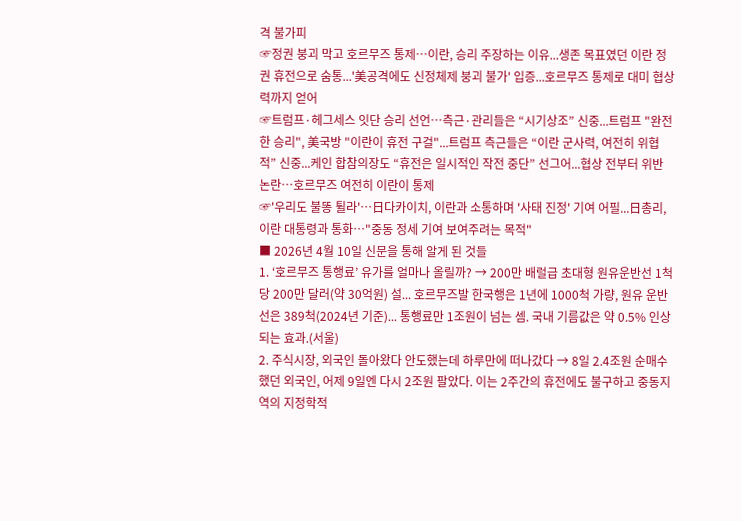격 불가피
☞정권 붕괴 막고 호르무즈 통제…이란, 승리 주장하는 이유...생존 목표였던 이란 정권 휴전으로 숨통...'美공격에도 신정체제 붕괴 불가' 입증...호르무즈 통제로 대미 협상력까지 얻어
☞트럼프·헤그세스 잇단 승리 선언…측근·관리들은 “시기상조” 신중...트럼프 "완전한 승리", 美국방 "이란이 휴전 구걸"...트럼프 측근들은 “이란 군사력, 여전히 위협적” 신중...케인 합참의장도 “휴전은 일시적인 작전 중단” 선그어...협상 전부터 위반 논란…호르무즈 여전히 이란이 통제
☞'우리도 불똥 튈라'…日다카이치, 이란과 소통하며 '사태 진정' 기여 어필...日총리, 이란 대통령과 통화…"중동 정세 기여 보여주려는 목적"
■ 2026년 4월 10일 신문을 통해 알게 된 것들
1. ‘호르무즈 통행료’ 유가를 얼마나 올릴까? → 200만 배럴급 초대형 원유운반선 1척당 200만 달러(약 30억원) 설... 호르무즈발 한국행은 1년에 1000척 가량, 원유 운반선은 389척(2024년 기준)... 통행료만 1조원이 넘는 셈. 국내 기름값은 약 0.5% 인상되는 효과.(서울)
2. 주식시장, 외국인 돌아왔다 안도했는데 하루만에 떠나갔다 → 8일 2.4조원 순매수 했던 외국인, 어제 9일엔 다시 2조원 팔았다. 이는 2주간의 휴전에도 불구하고 중동지역의 지정학적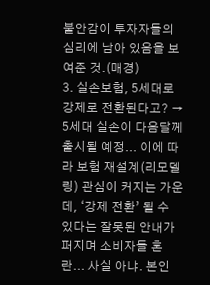불안감이 투자자들의 심리에 남아 있음을 보여준 것.(매경)
3. 실손보험, 5세대로 강제로 전환된다고? → 5세대 실손이 다음달께 출시될 예정... 이에 따라 보험 재설계(리모델링) 관심이 커지는 가운데, ‘강제 전환’ 될 수 있다는 잘못된 안내가 퍼지며 소비자들 혼란... 사실 아냐. 본인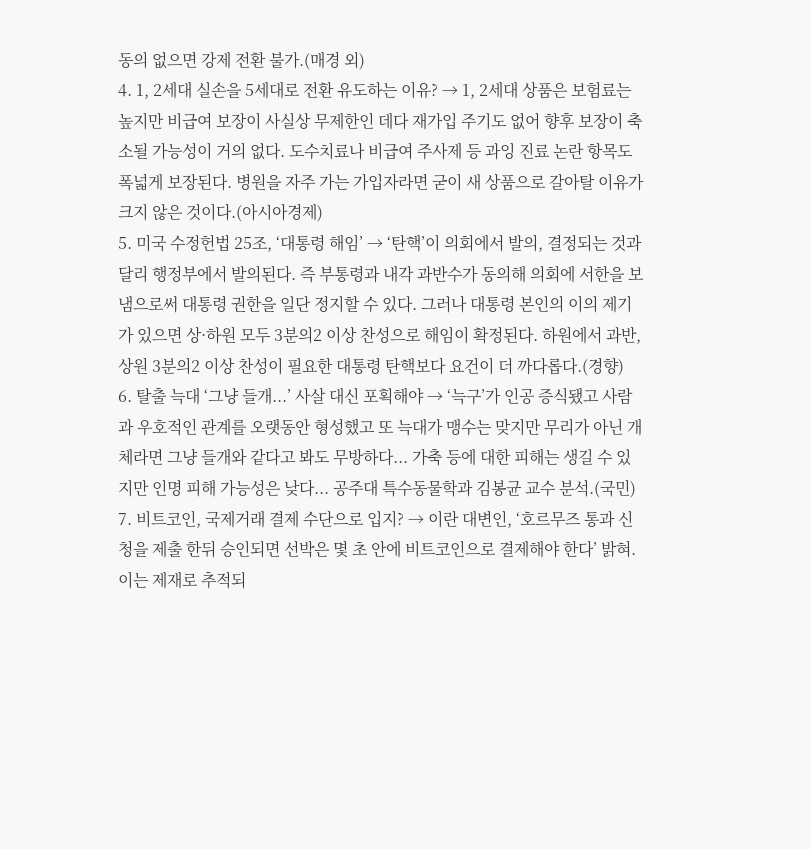동의 없으면 강제 전환 불가.(매경 외)
4. 1, 2세대 실손을 5세대로 전환 유도하는 이유? → 1, 2세대 상품은 보험료는 높지만 비급여 보장이 사실상 무제한인 데다 재가입 주기도 없어 향후 보장이 축소될 가능성이 거의 없다. 도수치료나 비급여 주사제 등 과잉 진료 논란 항목도 폭넓게 보장된다. 병원을 자주 가는 가입자라면 굳이 새 상품으로 갈아탈 이유가 크지 않은 것이다.(아시아경제)
5. 미국 수정헌법 25조, ‘대통령 해임’ → ‘탄핵’이 의회에서 발의, 결정되는 것과 달리 행정부에서 발의된다. 즉 부통령과 내각 과반수가 동의해 의회에 서한을 보냄으로써 대통령 권한을 일단 정지할 수 있다. 그러나 대통령 본인의 이의 제기가 있으면 상·하원 모두 3분의2 이상 찬성으로 해임이 확정된다. 하원에서 과반, 상원 3분의2 이상 찬성이 필요한 대통령 탄핵보다 요건이 더 까다롭다.(경향)
6. 탈출 늑대 ‘그냥 들개...’ 사살 대신 포획해야 → ‘늑구’가 인공 증식됐고 사람과 우호적인 관계를 오랫동안 형성했고 또 늑대가 맹수는 맞지만 무리가 아닌 개체라면 그냥 들개와 같다고 봐도 무방하다... 가축 등에 대한 피해는 생길 수 있지만 인명 피해 가능성은 낮다... 공주대 특수동물학과 김봉균 교수 분석.(국민)
7. 비트코인, 국제거래 결제 수단으로 입지? → 이란 대변인, ‘호르무즈 통과 신청을 제출 한뒤 승인되면 선박은 몇 초 안에 비트코인으로 결제해야 한다’ 밝혀. 이는 제재로 추적되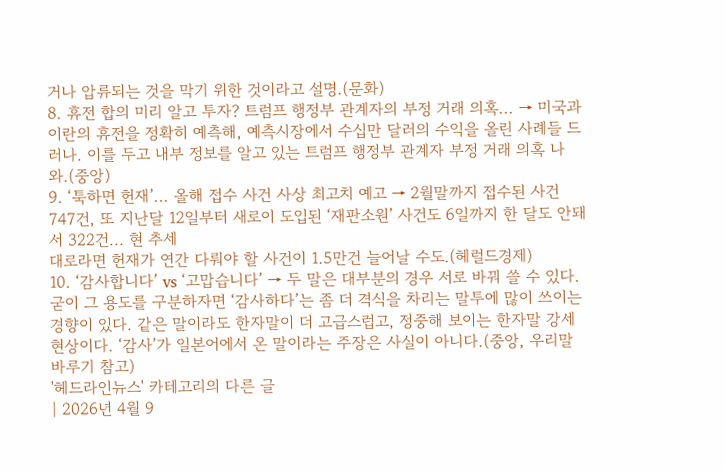거나 압류되는 것을 막기 위한 것이라고 설명.(문화)
8. 휴전 합의 미리 알고 투자? 트럼프 행정부 관계자의 부정 거래 의혹... → 미국과 이란의 휴전을 정확히 예측해, 예측시장에서 수십만 달러의 수익을 올린 사례들 드러나. 이를 두고 내부 정보를 알고 있는 트럼프 행정부 관계자 부정 거래 의혹 나와.(중앙)
9. ‘툭하면 헌재’... 올해 접수 사건 사상 최고치 예고 → 2월말까지 접수된 사건 747건, 또 지난달 12일부터 새로이 도입된 ‘재판소원’ 사건도 6일까지 한 달도 안돼서 322건... 현 추세
대로라면 헌재가 연간 다뤄야 할 사건이 1.5만건 늘어날 수도.(헤럴드경제)
10. ‘감사합니다’ vs ‘고맙습니다’ → 두 말은 대부분의 경우 서로 바꿔 쓸 수 있다. 굳이 그 용도를 구분하자면 ‘감사하다’는 좀 더 격식을 차리는 말투에 많이 쓰이는 경향이 있다. 같은 말이라도 한자말이 더 고급스럽고, 정중해 보이는 한자말 강세 현상이다. ‘감사’가 일본어에서 온 말이라는 주장은 사실이 아니다.(중앙, 우리말 바루기 참고)
'헤드라인뉴스' 카테고리의 다른 글
| 2026년 4월 9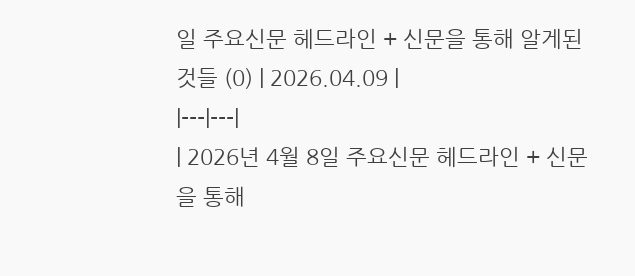일 주요신문 헤드라인 + 신문을 통해 알게된 것들 (0) | 2026.04.09 |
|---|---|
| 2026년 4월 8일 주요신문 헤드라인 + 신문을 통해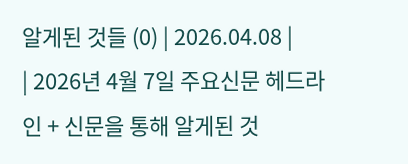알게된 것들 (0) | 2026.04.08 |
| 2026년 4월 7일 주요신문 헤드라인 + 신문을 통해 알게된 것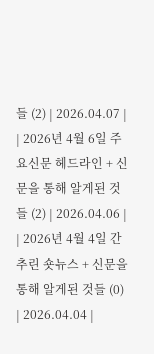들 (2) | 2026.04.07 |
| 2026년 4월 6일 주요신문 헤드라인 + 신문을 통해 알게된 것들 (2) | 2026.04.06 |
| 2026년 4월 4일 간추린 숏뉴스 + 신문을 통해 알게된 것들 (0) | 2026.04.04 |